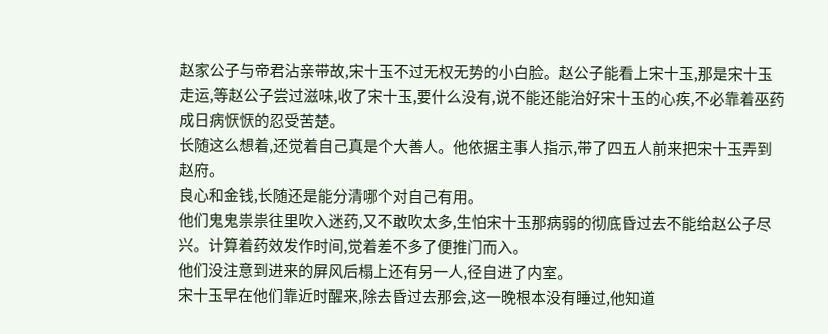赵家公子与帝君沾亲带故,宋十玉不过无权无势的小白脸。赵公子能看上宋十玉,那是宋十玉走运,等赵公子尝过滋味,收了宋十玉,要什么没有,说不能还能治好宋十玉的心疾,不必靠着巫药成日病恹恹的忍受苦楚。
长随这么想着,还觉着自己真是个大善人。他依据主事人指示,带了四五人前来把宋十玉弄到赵府。
良心和金钱,长随还是能分清哪个对自己有用。
他们鬼鬼祟祟往里吹入迷药,又不敢吹太多,生怕宋十玉那病弱的彻底昏过去不能给赵公子尽兴。计算着药效发作时间,觉着差不多了便推门而入。
他们没注意到进来的屏风后榻上还有另一人,径自进了内室。
宋十玉早在他们靠近时醒来,除去昏过去那会,这一晚根本没有睡过,他知道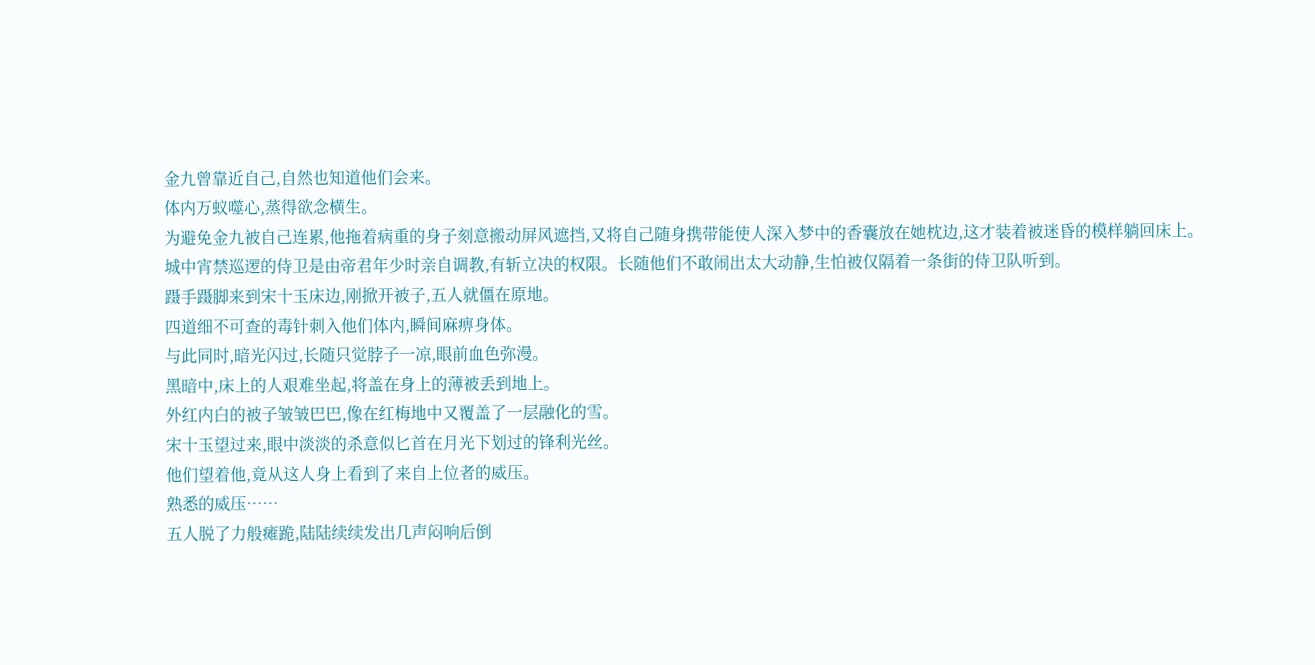金九曾靠近自己,自然也知道他们会来。
体内万蚁噬心,蒸得欲念横生。
为避免金九被自己连累,他拖着病重的身子刻意搬动屏风遮挡,又将自己随身携带能使人深入梦中的香囊放在她枕边,这才装着被迷昏的模样躺回床上。
城中宵禁巡逻的侍卫是由帝君年少时亲自调教,有斩立决的权限。长随他们不敢闹出太大动静,生怕被仅隔着一条街的侍卫队听到。
蹑手蹑脚来到宋十玉床边,刚掀开被子,五人就僵在原地。
四道细不可查的毒针刺入他们体内,瞬间麻痹身体。
与此同时,暗光闪过,长随只觉脖子一凉,眼前血色弥漫。
黑暗中,床上的人艰难坐起,将盖在身上的薄被丢到地上。
外红内白的被子皱皱巴巴,像在红梅地中又覆盖了一层融化的雪。
宋十玉望过来,眼中淡淡的杀意似匕首在月光下划过的锋利光丝。
他们望着他,竟从这人身上看到了来自上位者的威压。
熟悉的威压……
五人脱了力般瘫跪,陆陆续续发出几声闷响后倒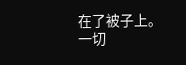在了被子上。
一切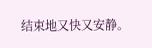结束地又快又安静。